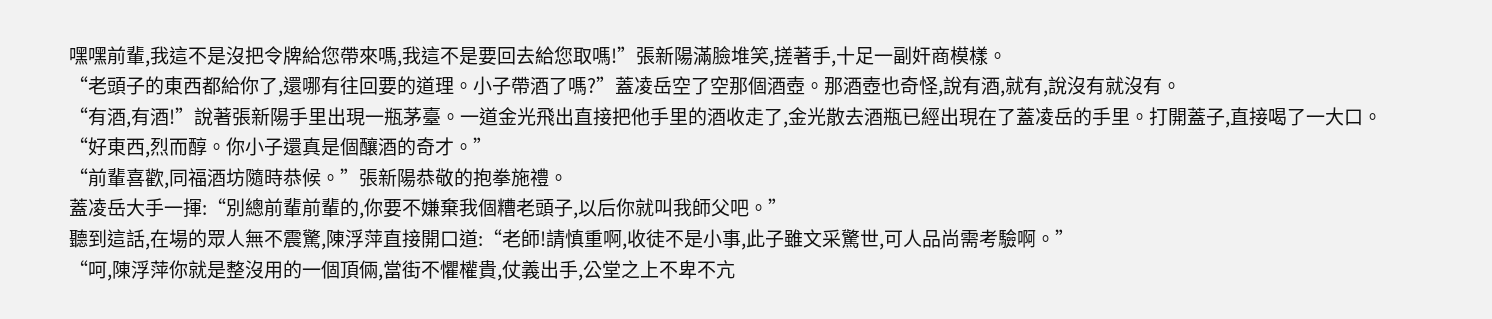嘿嘿前輩,我這不是沒把令牌給您帶來嗎,我這不是要回去給您取嗎!”張新陽滿臉堆笑,搓著手,十足一副奸商模樣。
“老頭子的東西都給你了,還哪有往回要的道理。小子帶酒了嗎?”蓋凌岳空了空那個酒壺。那酒壺也奇怪,說有酒,就有,說沒有就沒有。
“有酒,有酒!”說著張新陽手里出現一瓶茅臺。一道金光飛出直接把他手里的酒收走了,金光散去酒瓶已經出現在了蓋凌岳的手里。打開蓋子,直接喝了一大口。
“好東西,烈而醇。你小子還真是個釀酒的奇才。”
“前輩喜歡,同福酒坊隨時恭候。”張新陽恭敬的抱拳施禮。
蓋凌岳大手一揮:“別總前輩前輩的,你要不嫌棄我個糟老頭子,以后你就叫我師父吧。”
聽到這話,在場的眾人無不震驚,陳浮萍直接開口道:“老師!請慎重啊,收徒不是小事,此子雖文采驚世,可人品尚需考驗啊。”
“呵,陳浮萍你就是整沒用的一個頂倆,當街不懼權貴,仗義出手,公堂之上不卑不亢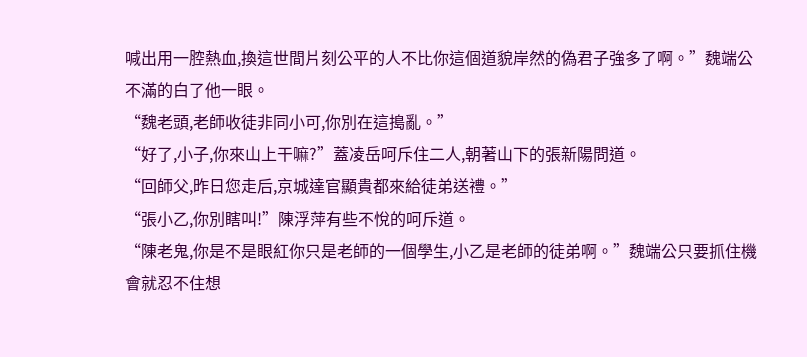喊出用一腔熱血,換這世間片刻公平的人不比你這個道貌岸然的偽君子強多了啊。”魏端公不滿的白了他一眼。
“魏老頭,老師收徒非同小可,你別在這搗亂。”
“好了,小子,你來山上干嘛?”蓋凌岳呵斥住二人,朝著山下的張新陽問道。
“回師父,昨日您走后,京城達官顯貴都來給徒弟送禮。”
“張小乙,你別瞎叫!”陳浮萍有些不悅的呵斥道。
“陳老鬼,你是不是眼紅你只是老師的一個學生,小乙是老師的徒弟啊。”魏端公只要抓住機會就忍不住想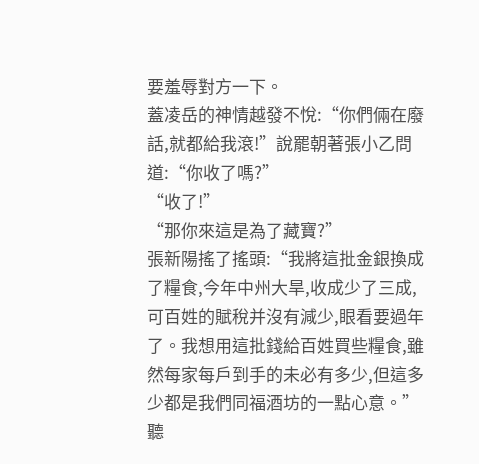要羞辱對方一下。
蓋凌岳的神情越發不悅:“你們倆在廢話,就都給我滾!”說罷朝著張小乙問道:“你收了嗎?”
“收了!”
“那你來這是為了藏寶?”
張新陽搖了搖頭:“我將這批金銀換成了糧食,今年中州大旱,收成少了三成,可百姓的賦稅并沒有減少,眼看要過年了。我想用這批錢給百姓買些糧食,雖然每家每戶到手的未必有多少,但這多少都是我們同福酒坊的一點心意。”
聽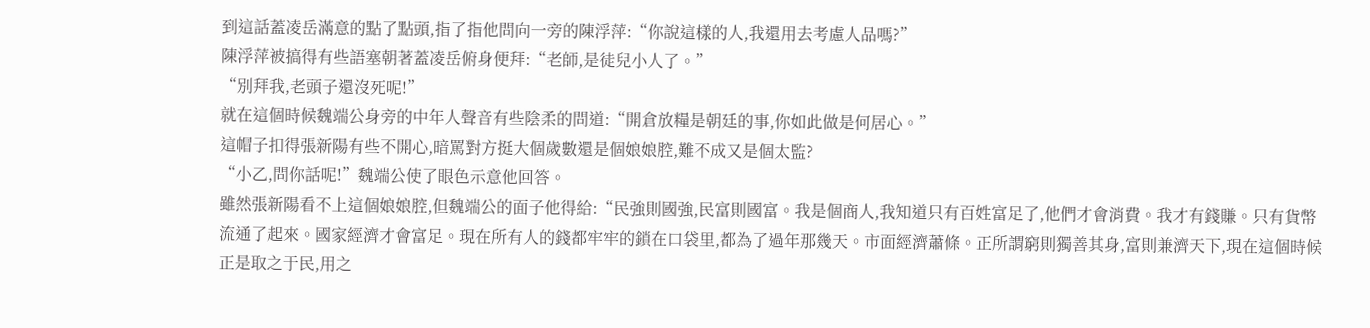到這話蓋凌岳滿意的點了點頭,指了指他問向一旁的陳浮萍:“你說這樣的人,我還用去考慮人品嗎?”
陳浮萍被搞得有些語塞朝著蓋凌岳俯身便拜:“老師,是徒兒小人了。”
“別拜我,老頭子還沒死呢!”
就在這個時候魏端公身旁的中年人聲音有些陰柔的問道:“開倉放糧是朝廷的事,你如此做是何居心。”
這帽子扣得張新陽有些不開心,暗罵對方挺大個歲數還是個娘娘腔,難不成又是個太監?
“小乙,問你話呢!”魏端公使了眼色示意他回答。
雖然張新陽看不上這個娘娘腔,但魏端公的面子他得給:“民強則國強,民富則國富。我是個商人,我知道只有百姓富足了,他們才會消費。我才有錢賺。只有貨幣流通了起來。國家經濟才會富足。現在所有人的錢都牢牢的鎖在口袋里,都為了過年那幾天。市面經濟蕭條。正所謂窮則獨善其身,富則兼濟天下,現在這個時候正是取之于民,用之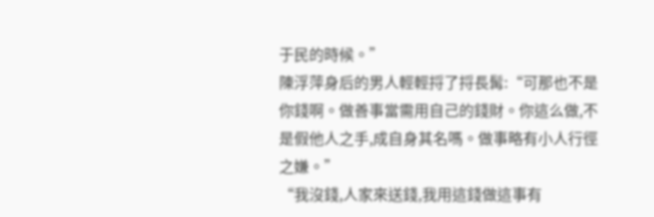于民的時候。”
陳浮萍身后的男人輕輕捋了捋長髯:“可那也不是你錢啊。做善事當需用自己的錢財。你這么做,不是假他人之手,成自身其名嗎。做事略有小人行徑之嫌。”
“我沒錢,人家來送錢,我用這錢做這事有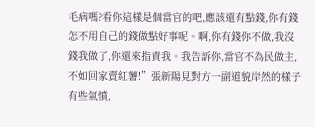毛病嗎?看你這樣是個當官的吧,應該還有點錢,你有錢怎不用自己的錢做點好事呢。啊,你有錢你不做,我沒錢我做了,你還來指責我。我告訴你,當官不為民做主,不如回家賣紅薯!”張新陽見對方一副道貌岸然的樣子有些氣憤,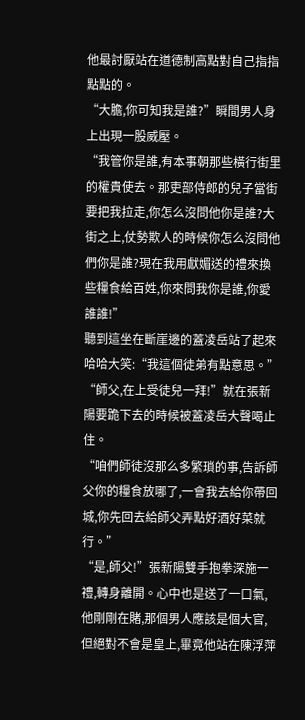他最討厭站在道德制高點對自己指指點點的。
“大膽,你可知我是誰?”瞬間男人身上出現一股威壓。
“我管你是誰,有本事朝那些橫行街里的權貴使去。那吏部侍郎的兒子當街要把我拉走,你怎么沒問他你是誰?大街之上,仗勢欺人的時候你怎么沒問他們你是誰?現在我用獻媚送的禮來換些糧食給百姓,你來問我你是誰,你愛誰誰!”
聽到這坐在斷崖邊的蓋凌岳站了起來哈哈大笑:“我這個徒弟有點意思。”
“師父,在上受徒兒一拜!”就在張新陽要跪下去的時候被蓋凌岳大聲喝止住。
“咱們師徒沒那么多繁瑣的事,告訴師父你的糧食放哪了,一會我去給你帶回城,你先回去給師父弄點好酒好菜就行。”
“是,師父!”張新陽雙手抱拳深施一禮,轉身離開。心中也是送了一口氣,他剛剛在賭,那個男人應該是個大官,但絕對不會是皇上,畢竟他站在陳浮萍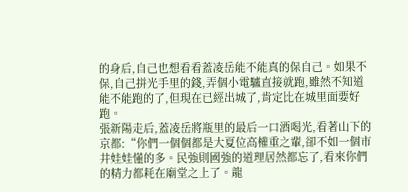的身后,自己也想看看蓋凌岳能不能真的保自己。如果不保,自己拼光手里的錢,弄個小電驢直接就跑,雖然不知道能不能跑的了,但現在已經出城了,肯定比在城里面要好跑。
張新陽走后,蓋凌岳將瓶里的最后一口酒喝光,看著山下的京都:“你們一個個都是大夏位高權重之輩,卻不如一個市井娃娃懂的多。民強則國強的道理居然都忘了,看來你們的精力都耗在廟堂之上了。龍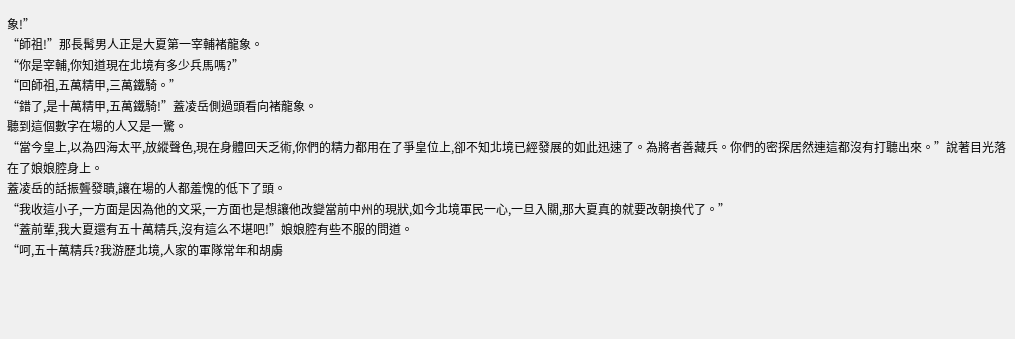象!”
“師祖!”那長髯男人正是大夏第一宰輔褚龍象。
“你是宰輔,你知道現在北境有多少兵馬嗎?”
“回師祖,五萬精甲,三萬鐵騎。”
“錯了,是十萬精甲,五萬鐵騎!”蓋凌岳側過頭看向褚龍象。
聽到這個數字在場的人又是一驚。
“當今皇上,以為四海太平,放縱聲色,現在身體回天乏術,你們的精力都用在了爭皇位上,卻不知北境已經發展的如此迅速了。為將者善藏兵。你們的密探居然連這都沒有打聽出來。”說著目光落在了娘娘腔身上。
蓋凌岳的話振聾發聵,讓在場的人都羞愧的低下了頭。
“我收這小子,一方面是因為他的文采,一方面也是想讓他改變當前中州的現狀,如今北境軍民一心,一旦入關,那大夏真的就要改朝換代了。”
“蓋前輩,我大夏還有五十萬精兵,沒有這么不堪吧!”娘娘腔有些不服的問道。
“呵,五十萬精兵?我游歷北境,人家的軍隊常年和胡虜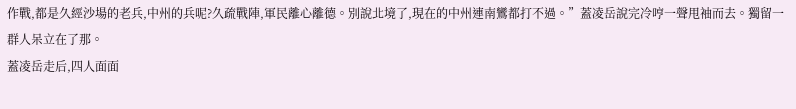作戰,都是久經沙場的老兵,中州的兵呢?久疏戰陣,軍民離心離德。別說北境了,現在的中州連南鸞都打不過。”蓋凌岳說完冷哼一聲甩袖而去。獨留一群人呆立在了那。
蓋凌岳走后,四人面面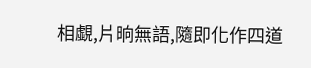相覷,片晌無語,隨即化作四道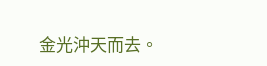金光沖天而去。